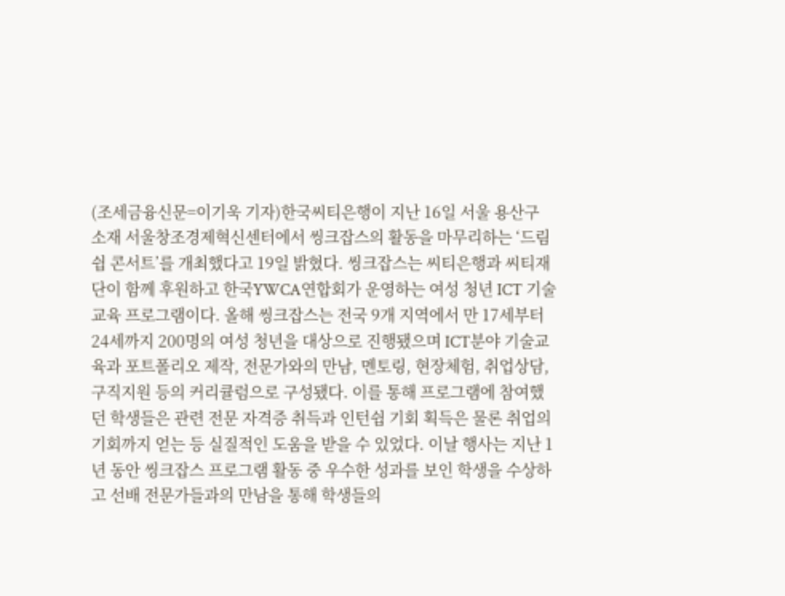(조세금융신문=이기욱 기자)한국씨티은행이 지난 16일 서울 용산구 소재 서울창조경제혁신센터에서 씽크잡스의 활동을 마무리하는 ‘드림쉽 콘서트’를 개최했다고 19일 밝혔다. 씽크잡스는 씨티은행과 씨티재단이 함께 후원하고 한국YWCA연합회가 운영하는 여성 청년 ICT 기술교육 프로그램이다. 올해 씽크잡스는 전국 9개 지역에서 만 17세부터 24세까지 200명의 여성 청년을 대상으로 진행됐으며 ICT분야 기술교육과 포트폴리오 제작, 전문가와의 만남, 멘토링, 현장체험, 취업상담, 구직지원 등의 커리큘럼으로 구성됐다. 이를 통해 프로그램에 참여했던 학생들은 관련 전문 자격증 취득과 인턴쉽 기회 획득은 물론 취업의 기회까지 얻는 등 실질적인 도움을 받을 수 있었다. 이날 행사는 지난 1년 동안 씽크잡스 프로그램 활동 중 우수한 성과를 보인 학생을 수상하고 선배 전문가들과의 만남을 통해 학생들의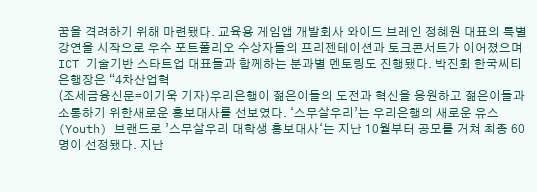꿈을 격려하기 위해 마련됐다. 교육용 게임앱 개발회사 와이드 브레인 정혜원 대표의 특별강연을 시작으로 우수 포트폴리오 수상자들의 프리젠테이션과 토크콘서트가 이어졌으며 ICT 기술기반 스타트업 대표들과 함께하는 분과별 멘토링도 진행됐다. 박진회 한국씨티은행장은 “4차산업혁
(조세금융신문=이기욱 기자)우리은행이 젊은이들의 도전과 혁신을 응원하고 젊은이들과 소통하기 위한새로운 홍보대사를 선보였다. ‘스무살우리’는 우리은행의 새로운 유스(Youth) 브랜드로 ’스무살우리 대학생 홍보대사‘는 지난 10월부터 공모를 거쳐 최종 60명이 선정됐다. 지난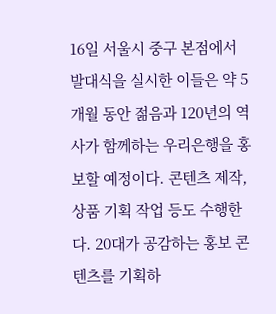16일 서울시 중구 본점에서 발대식을 실시한 이들은 약 5개월 동안 젊음과 120년의 역사가 함께하는 우리은행을 홍보할 예정이다. 콘텐츠 제작, 상품 기획 작업 등도 수행한다. 20대가 공감하는 홍보 콘텐츠를 기획하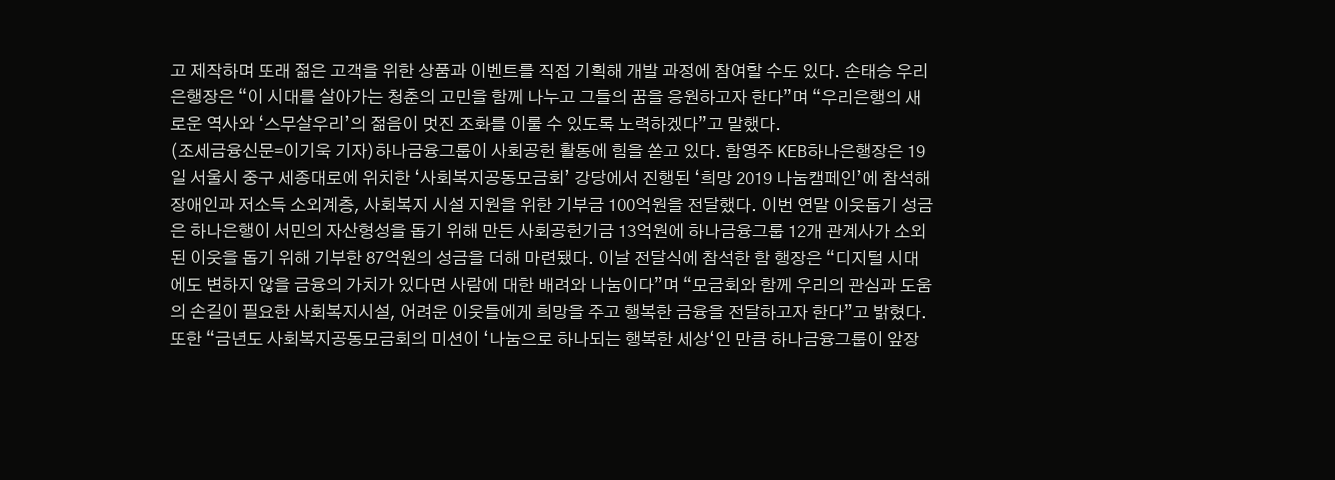고 제작하며 또래 젊은 고객을 위한 상품과 이벤트를 직접 기획해 개발 과정에 참여할 수도 있다. 손태승 우리은행장은 “이 시대를 살아가는 청춘의 고민을 함께 나누고 그들의 꿈을 응원하고자 한다”며 “우리은행의 새로운 역사와 ‘스무살우리’의 젊음이 멋진 조화를 이룰 수 있도록 노력하겠다”고 말했다.
(조세금융신문=이기욱 기자)하나금융그룹이 사회공헌 활동에 힘을 쏟고 있다. 함영주 KEB하나은행장은 19일 서울시 중구 세종대로에 위치한 ‘사회복지공동모금회’ 강당에서 진행된 ‘희망 2019 나눔캠페인’에 참석해 장애인과 저소득 소외계층, 사회복지 시설 지원을 위한 기부금 100억원을 전달했다. 이번 연말 이웃돕기 성금은 하나은행이 서민의 자산형성을 돕기 위해 만든 사회공헌기금 13억원에 하나금융그룹 12개 관계사가 소외된 이웃을 돕기 위해 기부한 87억원의 성금을 더해 마련됐다. 이날 전달식에 참석한 함 행장은 “디지털 시대에도 변하지 않을 금융의 가치가 있다면 사람에 대한 배려와 나눔이다”며 “모금회와 함께 우리의 관심과 도움의 손길이 필요한 사회복지시설, 어려운 이웃들에게 희망을 주고 행복한 금융을 전달하고자 한다”고 밝혔다. 또한 “금년도 사회복지공동모금회의 미션이 ‘나눔으로 하나되는 행복한 세상‘인 만큼 하나금융그룹이 앞장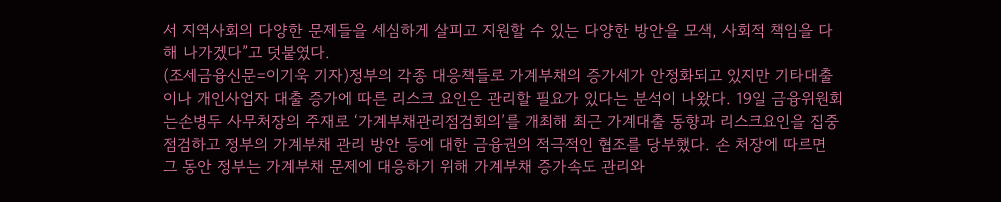서 지역사회의 다양한 문제들을 세심하게 살피고 지원할 수 있는 다양한 방안을 모색, 사회적 책임을 다해 나가겠다”고 덧붙였다.
(조세금융신문=이기욱 기자)정부의 각종 대응책들로 가계부채의 증가세가 안정화되고 있지만 기타대출이나 개인사업자 대출 증가에 따른 리스크 요인은 관리할 필요가 있다는 분석이 나왔다. 19일 금융위원회는손병두 사무처장의 주재로 ‘가계부채관리점검회의’를 개최해 최근 가계대출 동향과 리스크요인을 집중 점검하고 정부의 가계부채 관리 방안 등에 대한 금융권의 적극적인 협조를 당부했다. 손 처장에 따르면 그 동안 정부는 가계부채 문제에 대응하기 위해 가계부채 증가속도 관리와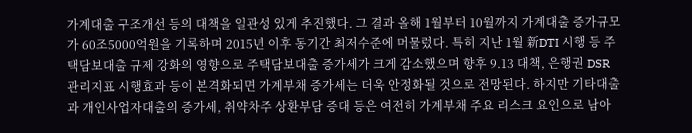가계대출 구조개선 등의 대책을 일관성 있게 추진했다. 그 결과 올해 1월부터 10월까지 가계대출 증가규모가 60조5000억원을 기록하며 2015년 이후 동기간 최저수준에 머물렀다. 특히 지난 1월 新DTI 시행 등 주택담보대출 규제 강화의 영향으로 주택담보대출 증가세가 크게 감소했으며 향후 9.13 대책, 은행권 DSR 관리지표 시행효과 등이 본격화되면 가계부채 증가세는 더욱 안정화될 것으로 전망된다. 하지만 기타대출과 개인사업자대출의 증가세, 취약차주 상환부담 증대 등은 여전히 가계부채 주요 리스크 요인으로 남아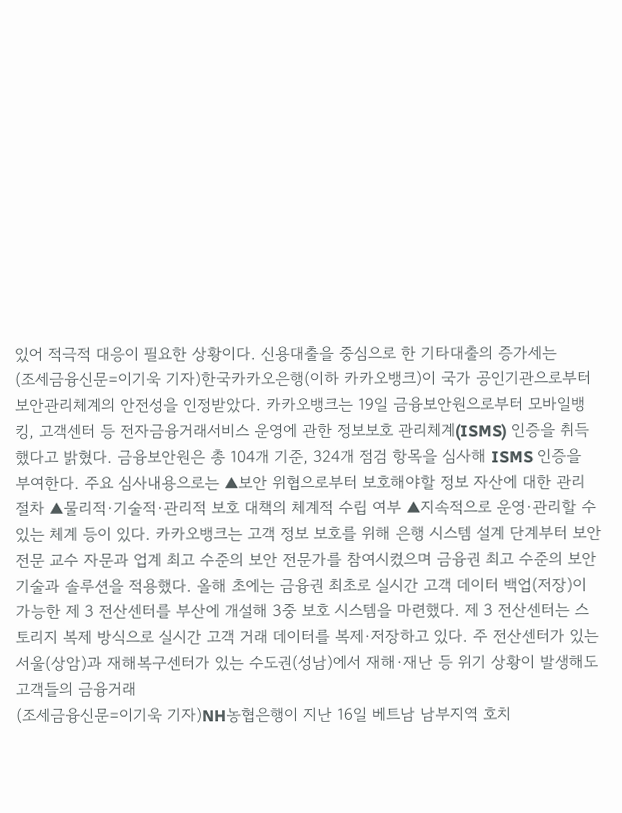있어 적극적 대응이 필요한 상황이다. 신용대출을 중심으로 한 기타대출의 증가세는
(조세금융신문=이기욱 기자)한국카카오은행(이하 카카오뱅크)이 국가 공인기관으로부터 보안관리체계의 안전성을 인정받았다. 카카오뱅크는 19일 금융보안원으로부터 모바일뱅킹, 고객센터 등 전자금융거래서비스 운영에 관한 정보보호 관리체계(ISMS) 인증을 취득했다고 밝혔다. 금융보안원은 총 104개 기준, 324개 점검 항목을 심사해 ISMS 인증을 부여한다. 주요 심사내용으로는 ▲보안 위협으로부터 보호해야할 정보 자산에 대한 관리 절차 ▲물리적·기술적·관리적 보호 대책의 체계적 수립 여부 ▲지속적으로 운영·관리할 수 있는 체계 등이 있다. 카카오뱅크는 고객 정보 보호를 위해 은행 시스템 설계 단계부터 보안 전문 교수 자문과 업계 최고 수준의 보안 전문가를 참여시켰으며 금융권 최고 수준의 보안 기술과 솔루션을 적용했다. 올해 초에는 금융권 최초로 실시간 고객 데이터 백업(저장)이 가능한 제 3 전산센터를 부산에 개설해 3중 보호 시스템을 마련했다. 제 3 전산센터는 스토리지 복제 방식으로 실시간 고객 거래 데이터를 복제·저장하고 있다. 주 전산센터가 있는 서울(상암)과 재해복구센터가 있는 수도권(성남)에서 재해·재난 등 위기 상황이 발생해도 고객들의 금융거래
(조세금융신문=이기욱 기자)NH농협은행이 지난 16일 베트남 남부지역 호치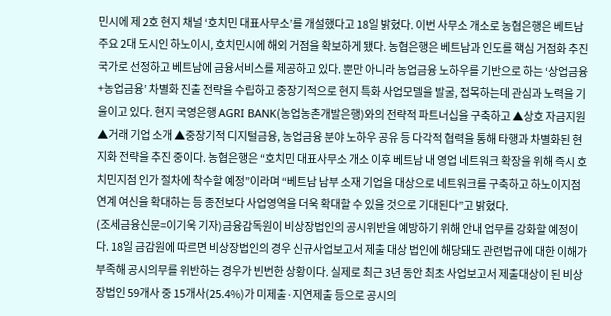민시에 제 2호 현지 채널 ‘호치민 대표사무소’를 개설했다고 18일 밝혔다. 이번 사무소 개소로 농협은행은 베트남 주요 2대 도시인 하노이시, 호치민시에 해외 거점을 확보하게 됐다. 농협은행은 베트남과 인도를 핵심 거점화 추진국가로 선정하고 베트남에 금융서비스를 제공하고 있다. 뿐만 아니라 농업금융 노하우를 기반으로 하는 ‘상업금융+농업금융’ 차별화 진출 전략을 수립하고 중장기적으로 현지 특화 사업모델을 발굴, 접목하는데 관심과 노력을 기울이고 있다. 현지 국영은행 AGRI BANK(농업농촌개발은행)와의 전략적 파트너십을 구축하고 ▲상호 자금지원 ▲거래 기업 소개 ▲중장기적 디지털금융, 농업금융 분야 노하우 공유 등 다각적 협력을 통해 타행과 차별화된 현지화 전략을 추진 중이다. 농협은행은 “호치민 대표사무소 개소 이후 베트남 내 영업 네트워크 확장을 위해 즉시 호치민지점 인가 절차에 착수할 예정”이라며 “베트남 남부 소재 기업을 대상으로 네트워크를 구축하고 하노이지점 연계 여신을 확대하는 등 종전보다 사업영역을 더욱 확대할 수 있을 것으로 기대된다”고 밝혔다.
(조세금융신문=이기욱 기자)금융감독원이 비상장법인의 공시위반을 예방하기 위해 안내 업무를 강화할 예정이다. 18일 금감원에 따르면 비상장법인의 경우 신규사업보고서 제출 대상 법인에 해당돼도 관련법규에 대한 이해가 부족해 공시의무를 위반하는 경우가 빈번한 상황이다. 실제로 최근 3년 동안 최초 사업보고서 제출대상이 된 비상장법인 59개사 중 15개사(25.4%)가 미제출·지연제출 등으로 공시의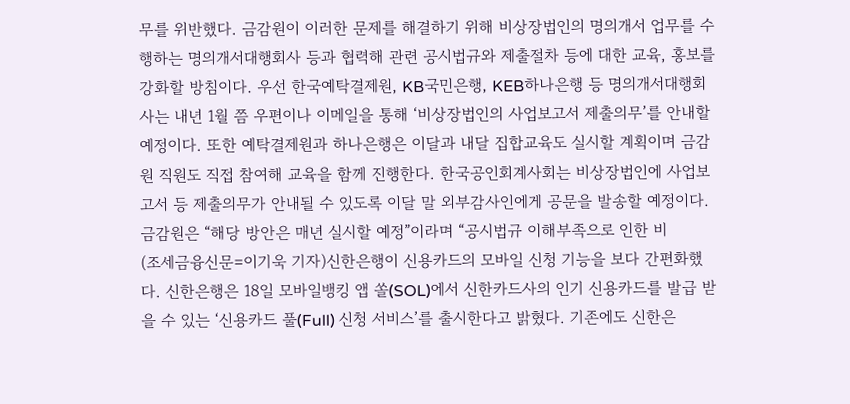무를 위반했다. 금감원이 이러한 문제를 해결하기 위해 비상장법인의 명의개서 업무를 수행하는 명의개서대행회사 등과 협력해 관련 공시법규와 제출절차 등에 대한 교육, 홍보를 강화할 방침이다. 우선 한국예탁결제원, KB국민은행, KEB하나은행 등 명의개서대행회사는 내년 1월 쯤 우편이나 이메일을 통해 ‘비상장법인의 사업보고서 제출의무’를 안내할 예정이다. 또한 예탁결제원과 하나은행은 이달과 내달 집합교육도 실시할 계획이며 금감원 직원도 직접 참여해 교육을 함께 진행한다. 한국공인회계사회는 비상장법인에 사업보고서 등 제출의무가 안내될 수 있도록 이달 말 외부감사인에게 공문을 발송할 예정이다. 금감원은 “해당 방안은 매년 실시할 예정”이라며 “공시법규 이해부족으로 인한 비
(조세금융신문=이기욱 기자)신한은행이 신용카드의 모바일 신청 기능을 보다 간편화했다. 신한은행은 18일 모바일뱅킹 앱 쏠(SOL)에서 신한카드사의 인기 신용카드를 발급 받을 수 있는 ‘신용카드 풀(Full) 신청 서비스’를 출시한다고 밝혔다. 기존에도 신한은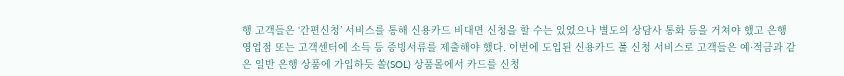행 고객들은 ‘간편신청’ 서비스를 통해 신용카드 비대면 신청을 할 수는 있었으나 별도의 상담사 통화 등을 거쳐야 했고 은행 영업점 또는 고객센터에 소득 등 증빙서류를 제출해야 했다. 이번에 도입된 신용카드 풀 신청 서비스로 고객들은 예·적금과 같은 일반 은행 상품에 가입하듯 쏠(SOL) 상품몰에서 카드를 신청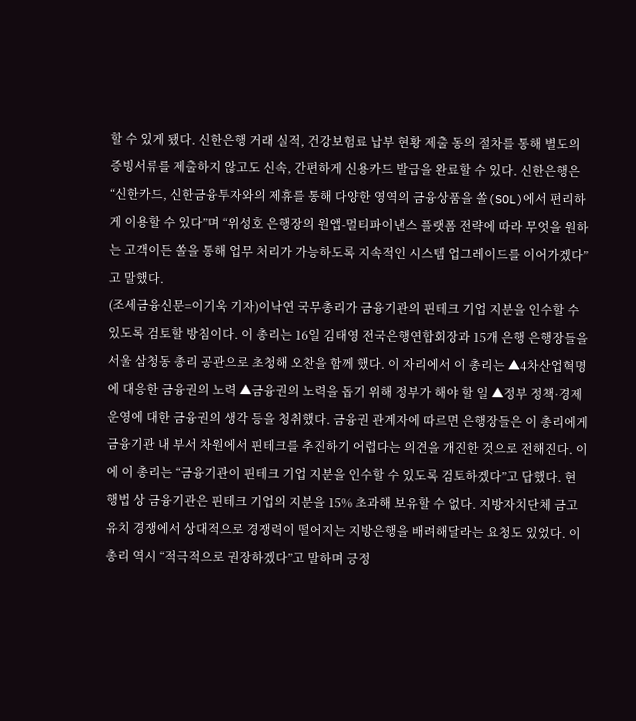할 수 있게 됐다. 신한은행 거래 실적, 건강보험료 납부 현황 제출 동의 절차를 통해 별도의 증빙서류를 제출하지 않고도 신속, 간편하게 신용카드 발급을 완료할 수 있다. 신한은행은 “신한카드, 신한금융투자와의 제휴를 통해 다양한 영역의 금융상품을 쏠(SOL)에서 편리하게 이용할 수 있다”며 “위성호 은행장의 원앱-멀티파이낸스 플랫폼 전략에 따라 무엇을 원하는 고객이든 쏠을 통해 업무 처리가 가능하도록 지속적인 시스템 업그레이드를 이어가겠다”고 말했다.
(조세금융신문=이기욱 기자)이낙연 국무총리가 금융기관의 핀테크 기업 지분을 인수할 수 있도록 검토할 방침이다. 이 총리는 16일 김태영 전국은행연합회장과 15개 은행 은행장들을 서울 삼청동 총리 공관으로 초청해 오찬을 함께 했다. 이 자리에서 이 총리는 ▲4차산업혁명에 대응한 금융권의 노력 ▲금융권의 노력을 돕기 위해 정부가 해야 할 일 ▲정부 정책·경제운영에 대한 금융권의 생각 등을 청취했다. 금융권 관계자에 따르면 은행장들은 이 총리에게 금융기관 내 부서 차원에서 핀테크를 추진하기 어렵다는 의견을 개진한 것으로 전해진다. 이에 이 총리는 “금융기관이 핀테크 기업 지분을 인수할 수 있도록 검토하겠다”고 답했다. 현행법 상 금융기관은 핀테크 기업의 지분을 15% 초과해 보유할 수 없다. 지방자치단체 금고 유치 경쟁에서 상대적으로 경쟁력이 떨어지는 지방은행을 배려해달라는 요청도 있었다. 이 총리 역시 “적극적으로 권장하겠다”고 말하며 긍정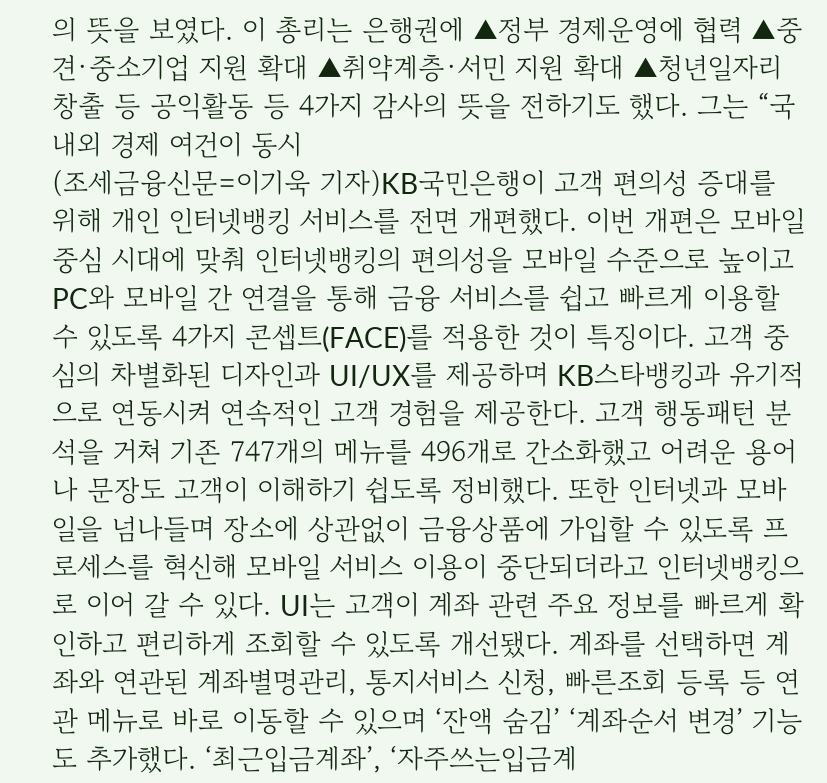의 뜻을 보였다. 이 총리는 은행권에 ▲정부 경제운영에 협력 ▲중견·중소기업 지원 확대 ▲취약계층·서민 지원 확대 ▲청년일자리 창출 등 공익활동 등 4가지 감사의 뜻을 전하기도 했다. 그는 “국내외 경제 여건이 동시
(조세금융신문=이기욱 기자)KB국민은행이 고객 편의성 증대를 위해 개인 인터넷뱅킹 서비스를 전면 개편했다. 이번 개편은 모바일 중심 시대에 맞춰 인터넷뱅킹의 편의성을 모바일 수준으로 높이고 PC와 모바일 간 연결을 통해 금융 서비스를 쉽고 빠르게 이용할 수 있도록 4가지 콘셉트(FACE)를 적용한 것이 특징이다. 고객 중심의 차별화된 디자인과 UI/UX를 제공하며 KB스타뱅킹과 유기적으로 연동시켜 연속적인 고객 경험을 제공한다. 고객 행동패턴 분석을 거쳐 기존 747개의 메뉴를 496개로 간소화했고 어려운 용어나 문장도 고객이 이해하기 쉽도록 정비했다. 또한 인터넷과 모바일을 넘나들며 장소에 상관없이 금융상품에 가입할 수 있도록 프로세스를 혁신해 모바일 서비스 이용이 중단되더라고 인터넷뱅킹으로 이어 갈 수 있다. UI는 고객이 계좌 관련 주요 정보를 빠르게 확인하고 편리하게 조회할 수 있도록 개선됐다. 계좌를 선택하면 계좌와 연관된 계좌별명관리, 통지서비스 신청, 빠른조회 등록 등 연관 메뉴로 바로 이동할 수 있으며 ‘잔액 숨김’ ‘계좌순서 변경’ 기능도 추가했다. ‘최근입금계좌’, ‘자주쓰는입금계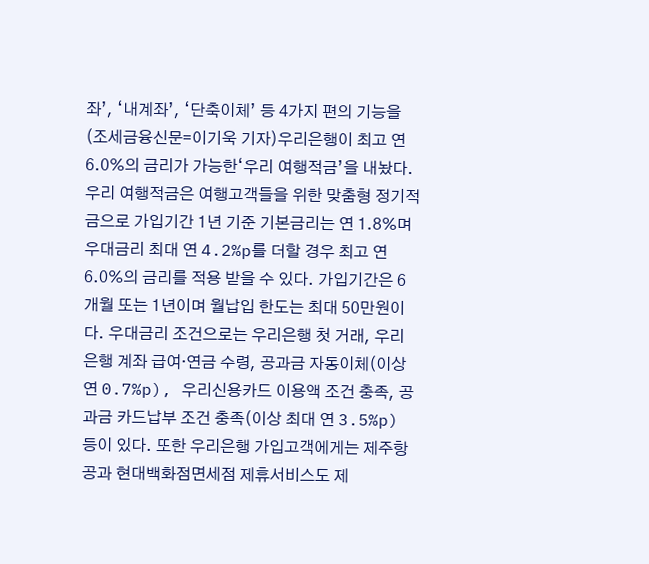좌’, ‘내계좌’, ‘단축이체’ 등 4가지 편의 기능을
(조세금융신문=이기욱 기자)우리은행이 최고 연 6.0%의 금리가 가능한‘우리 여행적금’을 내놨다. 우리 여행적금은 여행고객들을 위한 맞춤형 정기적금으로 가입기간 1년 기준 기본금리는 연 1.8%며 우대금리 최대 연 4.2%p를 더할 경우 최고 연 6.0%의 금리를 적용 받을 수 있다. 가입기간은 6개월 또는 1년이며 월납입 한도는 최대 50만원이다. 우대금리 조건으로는 우리은행 첫 거래, 우리은행 계좌 급여·연금 수령, 공과금 자동이체(이상 연 0.7%p), 우리신용카드 이용액 조건 충족, 공과금 카드납부 조건 충족(이상 최대 연 3.5%p) 등이 있다. 또한 우리은행 가입고객에게는 제주항공과 현대백화점면세점 제휴서비스도 제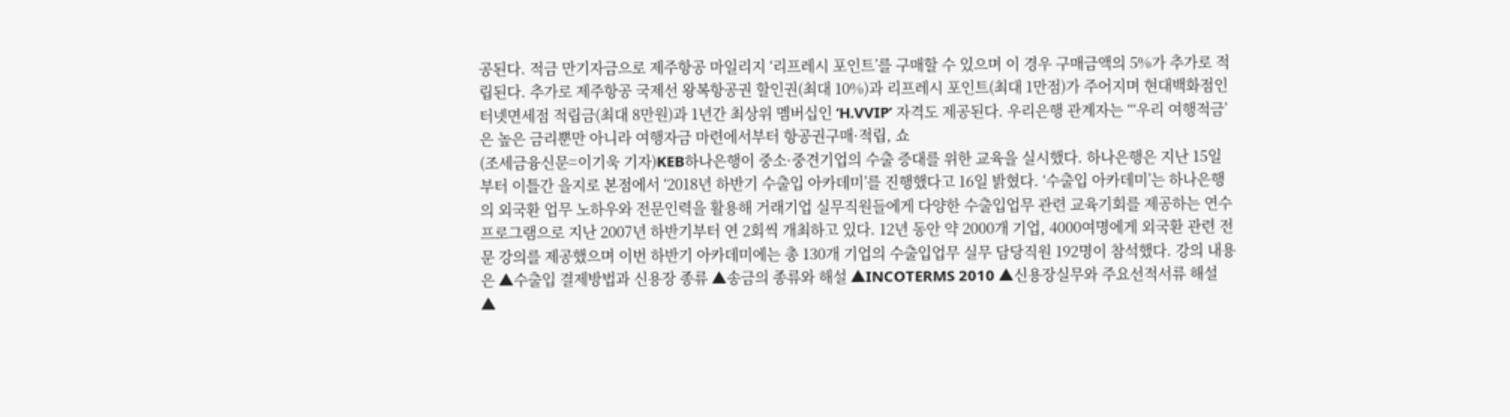공된다. 적금 만기자금으로 제주항공 마일리지 ‘리프레시 포인트’를 구매할 수 있으며 이 경우 구매금액의 5%가 추가로 적립된다. 추가로 제주항공 국제선 왕복항공권 할인권(최대 10%)과 리프레시 포인트(최대 1만점)가 주어지며 현대백화점인터넷면세점 적립금(최대 8만원)과 1년간 최상위 멤버십인 ‘H.VVIP’ 자격도 제공된다. 우리은행 관계자는 “‘우리 여행적금’은 높은 금리뿐만 아니라 여행자금 마련에서부터 항공권구매·적립, 쇼
(조세금융신문=이기욱 기자)KEB하나은행이 중소·중견기업의 수출 증대를 위한 교육을 실시했다. 하나은행은 지난 15일부터 이틀간 을지로 본점에서 ‘2018년 하반기 수출입 아카데미’를 진행했다고 16일 밝혔다. ‘수출입 아카데미’는 하나은행의 외국환 업무 노하우와 전문인력을 활용해 거래기업 실무직원들에게 다양한 수출입업무 관련 교육기회를 제공하는 연수 프로그램으로 지난 2007년 하반기부터 연 2회씩 개최하고 있다. 12년 동안 약 2000개 기업, 4000여명에게 외국환 관련 전문 강의를 제공했으며 이번 하반기 아카데미에는 총 130개 기업의 수출입업무 실무 담당직원 192명이 참석했다. 강의 내용은 ▲수출입 결제방법과 신용장 종류 ▲송금의 종류와 해설 ▲INCOTERMS 2010 ▲신용장실무와 주요선적서류 해설 ▲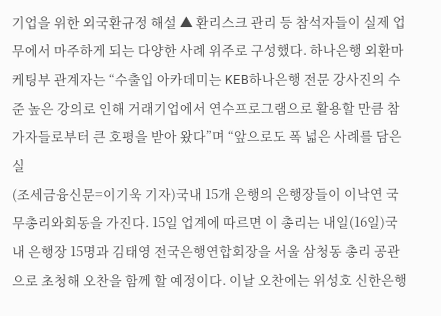기업을 위한 외국환규정 해설 ▲ 환리스크 관리 등 참석자들이 실제 업무에서 마주하게 되는 다양한 사례 위주로 구성했다. 하나은행 외환마케팅부 관계자는 “수출입 아카데미는 KEB하나은행 전문 강사진의 수준 높은 강의로 인해 거래기업에서 연수프로그램으로 활용할 만큼 참가자들로부터 큰 호평을 받아 왔다”며 “앞으로도 폭 넓은 사례를 담은 실
(조세금융신문=이기욱 기자)국내 15개 은행의 은행장들이 이낙연 국무총리와회동을 가진다. 15일 업계에 따르면 이 총리는 내일(16일)국내 은행장 15명과 김태영 전국은행연합회장을 서울 삼청동 총리 공관으로 초청해 오찬을 함께 할 예정이다. 이날 오찬에는 위성호 신한은행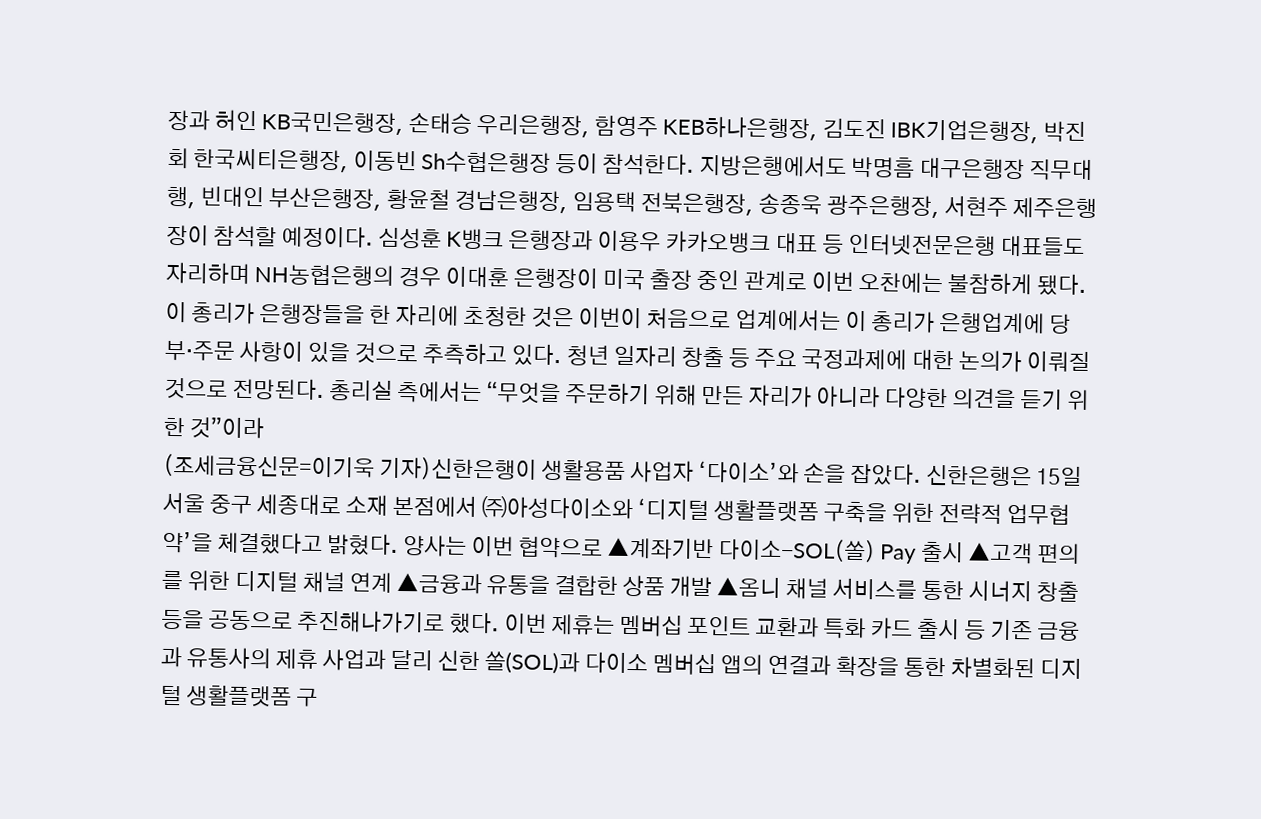장과 허인 KB국민은행장, 손태승 우리은행장, 함영주 KEB하나은행장, 김도진 IBK기업은행장, 박진회 한국씨티은행장, 이동빈 Sh수협은행장 등이 참석한다. 지방은행에서도 박명흠 대구은행장 직무대행, 빈대인 부산은행장, 황윤철 경남은행장, 임용택 전북은행장, 송종욱 광주은행장, 서현주 제주은행장이 참석할 예정이다. 심성훈 K뱅크 은행장과 이용우 카카오뱅크 대표 등 인터넷전문은행 대표들도 자리하며 NH농협은행의 경우 이대훈 은행장이 미국 출장 중인 관계로 이번 오찬에는 불참하게 됐다. 이 총리가 은행장들을 한 자리에 초청한 것은 이번이 처음으로 업계에서는 이 총리가 은행업계에 당부·주문 사항이 있을 것으로 추측하고 있다. 청년 일자리 창출 등 주요 국정과제에 대한 논의가 이뤄질 것으로 전망된다. 총리실 측에서는 “무엇을 주문하기 위해 만든 자리가 아니라 다양한 의견을 듣기 위한 것”이라
(조세금융신문=이기욱 기자)신한은행이 생활용품 사업자 ‘다이소’와 손을 잡았다. 신한은행은 15일 서울 중구 세종대로 소재 본점에서 ㈜아성다이소와 ‘디지털 생활플랫폼 구축을 위한 전략적 업무협약’을 체결했다고 밝혔다. 양사는 이번 협약으로 ▲계좌기반 다이소-SOL(쏠) Pay 출시 ▲고객 편의를 위한 디지털 채널 연계 ▲금융과 유통을 결합한 상품 개발 ▲옴니 채널 서비스를 통한 시너지 창출 등을 공동으로 추진해나가기로 했다. 이번 제휴는 멤버십 포인트 교환과 특화 카드 출시 등 기존 금융과 유통사의 제휴 사업과 달리 신한 쏠(SOL)과 다이소 멤버십 앱의 연결과 확장을 통한 차별화된 디지털 생활플랫폼 구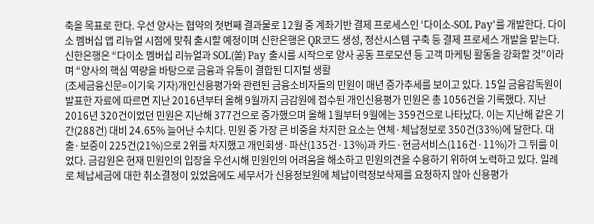축을 목표로 한다. 우선 양사는 협약의 첫번째 결과물로 12월 중 계좌기반 결제 프로세스인 ‘다이소-SOL Pay’를 개발한다. 다이소 멤버십 앱 리뉴얼 시점에 맞춰 출시할 예정이며 신한은행은 QR코드 생성, 정산시스템 구축 등 결제 프로세스 개발을 맡는다. 신한은행은 “다이소 멤버십 리뉴얼과 SOL(쏠) Pay 출시를 시작으로 양사 공동 프로모션 등 고객 마케팅 활동을 강화할 것”이라며 “양사의 핵심 역량을 바탕으로 금융과 유통이 결합된 디지털 생활
(조세금융신문=이기욱 기자)개인신용평가와 관련된 금융소비자들의 민원이 매년 증가추세를 보이고 있다. 15일 금융감독원이 발표한 자료에 따르면 지난 2016년부터 올해 9월까지 금감원에 접수된 개인신용평가 민원은 총 1056건을 기록했다. 지난 2016년 320건이었던 민원은 지난해 377건으로 증가했으며 올해 1월부터 9월에는 359건으로 나타났다. 이는 지난해 같은 기간(288건) 대비 24.65% 늘어난 수치다. 민원 중 가장 큰 비중을 차지한 요소는 연체·체납정보로 350건(33%)에 달한다. 대출·보증이 225건(21%)으로 2위를 차지했고 개인회생·파산(135건·13%)과 카드·현금서비스(116건·11%)가 그 뒤를 이었다. 금감원은 현재 민원인의 입장을 우선시해 민원인의 어려움을 해소하고 민원의견을 수용하기 위하여 노력하고 있다. 일례로 체납세금에 대한 취소결정이 있었음에도 세무서가 신용정보원에 체납이력정보삭제를 요청하지 않아 신용평가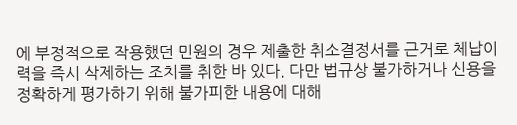에 부정적으로 작용했던 민원의 경우 제출한 취소결정서를 근거로 체납이력을 즉시 삭제하는 조치를 취한 바 있다. 다만 법규상 불가하거나 신용을 정확하게 평가하기 위해 불가피한 내용에 대해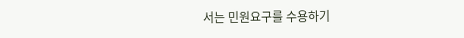서는 민원요구를 수용하기